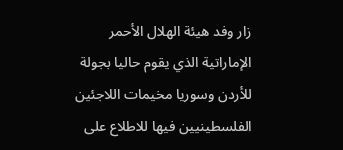زار وفد هيئة الهلال الأحمر الإماراتية الذي يقوم حاليا بجولة للأردن وسوريا مخيمات اللاجئين الفلسطينيين فيها للاطلاع على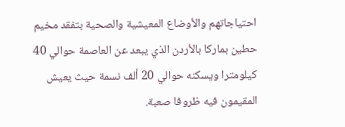احتياجاتهم والأوضاع المعيشية والصحية بتفقد مخيم حطين بماركا بالأردن الذي يبعد عن العاصمة حوالي 40 كيلومترا ويسكنه حوالي 20 ألف نسمة حيث يعيش المقيمون فيه ظروفا صعبة.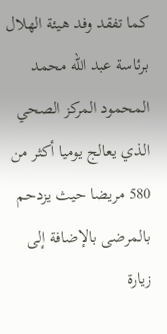كما تفقد وفد هيئة الهلال برئاسة عبد الله محمد المحمود المركز الصحي الذي يعالج يوميا أكثر من 580 مريضا حيث يزدحم بالمرضى بالإضافة إلى زيارة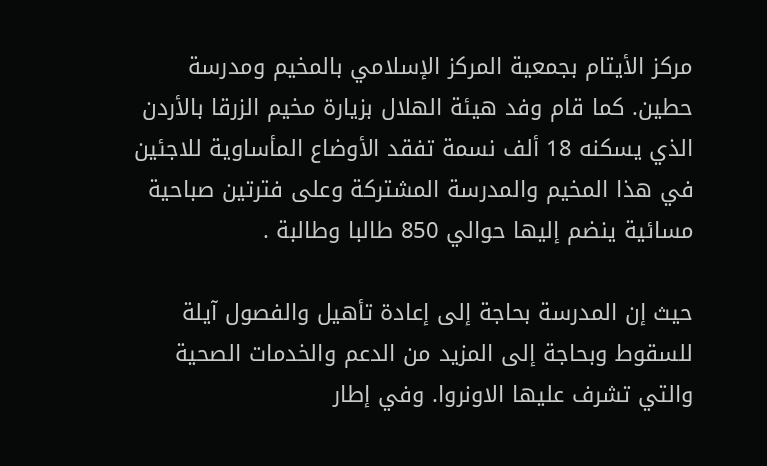مركز الأيتام بجمعية المركز الإسلامي بالمخيم ومدرسة حطين. كما قام وفد هيئة الهلال بزيارة مخيم الزرقا بالأردن الذي يسكنه 18 ألف نسمة تفقد الأوضاع المأساوية للاجئين في هذا المخيم والمدرسة المشتركة وعلى فترتين صباحية مسائية ينضم إليها حوالي 850 طالبا وطالبة .

حيث إن المدرسة بحاجة إلى إعادة تأهيل والفصول آيلة للسقوط وبحاجة إلى المزيد من الدعم والخدمات الصحية والتي تشرف عليها الاونروا. وفي إطار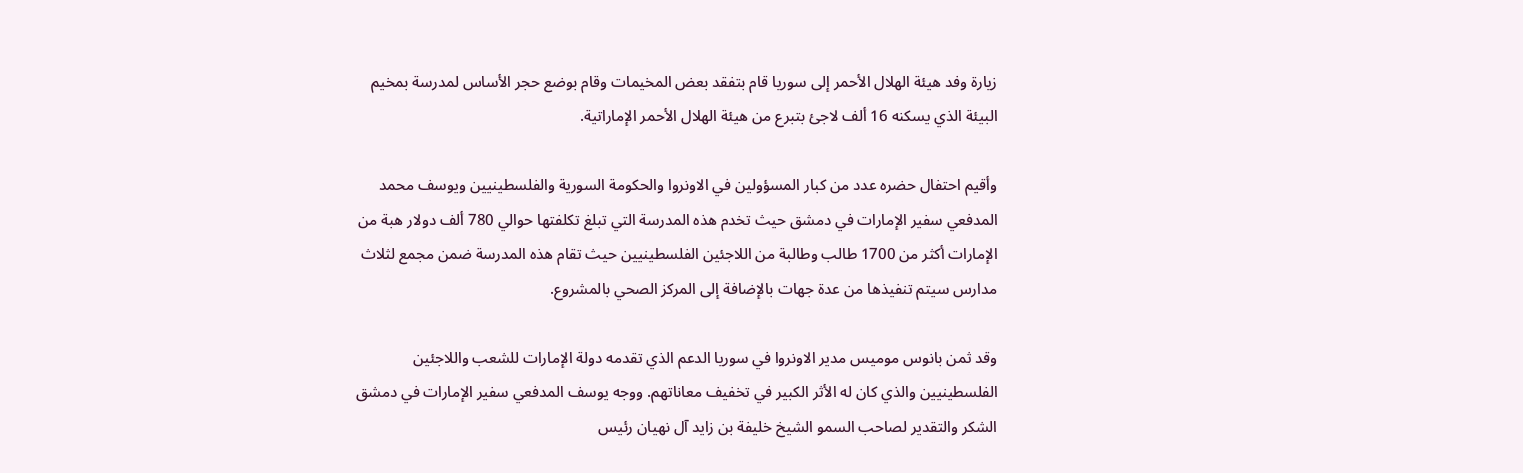زيارة وفد هيئة الهلال الأحمر إلى سوريا قام بتفقد بعض المخيمات وقام بوضع حجر الأساس لمدرسة بمخيم البيئة الذي يسكنه 16 ألف لاجئ بتبرع من هيئة الهلال الأحمر الإماراتية.

وأقيم احتفال حضره عدد من كبار المسؤولين في الاونروا والحكومة السورية والفلسطينيين ويوسف محمد المدفعي سفير الإمارات في دمشق حيث تخدم هذه المدرسة التي تبلغ تكلفتها حوالي 780 ألف دولار هبة من الإمارات أكثر من 1700 طالب وطالبة من اللاجئين الفلسطينيين حيث تقام هذه المدرسة ضمن مجمع لثلاث مدارس سيتم تنفيذها من عدة جهات بالإضافة إلى المركز الصحي بالمشروع.

وقد ثمن بانوس موميس مدير الاونروا في سوريا الدعم الذي تقدمه دولة الإمارات للشعب واللاجئين الفلسطينيين والذي كان له الأثر الكبير في تخفيف معاناتهم. ووجه يوسف المدفعي سفير الإمارات في دمشق الشكر والتقدير لصاحب السمو الشيخ خليفة بن زايد آل نهيان رئيس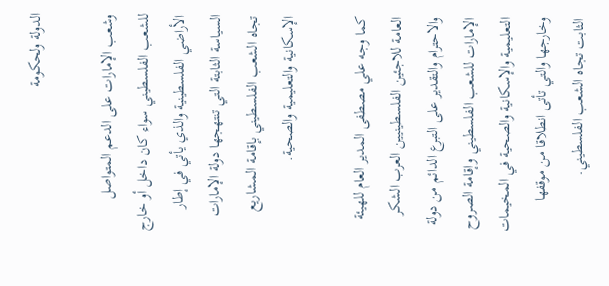الدولة ولحكومة

وشعب الإمارات على الدعم المتواصل للشعب الفلسطيني سواء كان داخل أو خارج الأراضي الفلسطينية والذي يأتي في إطار السياسة الثابتة التي تنتهجها دولة الإمارات تجاه الشعب الفلسطيني بإقامة المشاريع الإسكانية والتعليمية والصحية.

كما وجه علي مصطفى المدير العام للهيئة العامة للاجئين الفلسطينيين العرب الشكر والاحترام والتقدير على التبرع الدائم من دولة الإمارات للشعب الفلسطيني وإقامة الصروح التعليمية والإسكانية والصحية في المخيمات وخارجها والتي تأتى انطلاقا من موقفها الثابت تجاه الشعب الفلسطيني.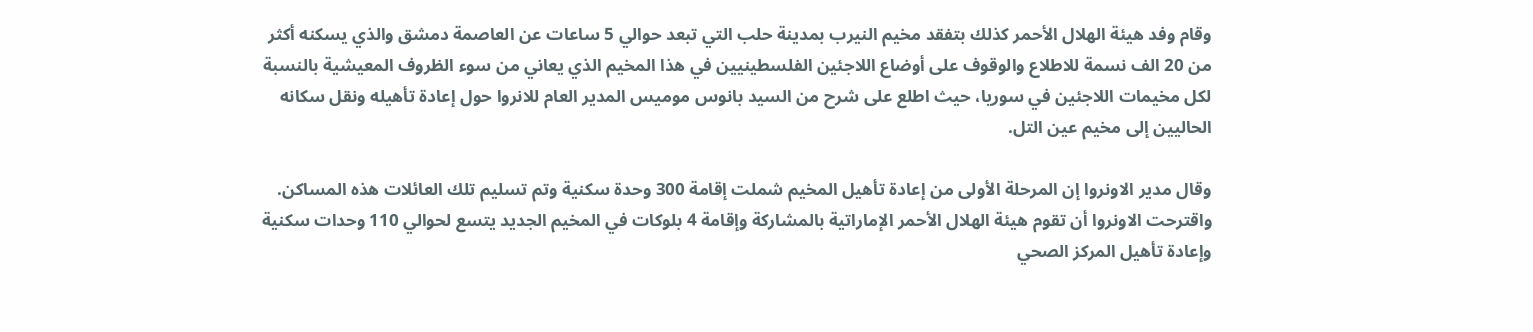وقام وفد هيئة الهلال الأحمر كذلك بتفقد مخيم النيرب بمدينة حلب التي تبعد حوالي 5 ساعات عن العاصمة دمشق والذي يسكنه أكثر من 20 الف نسمة للاطلاع والوقوف على أوضاع اللاجئين الفلسطينيين في هذا المخيم الذي يعاني من سوء الظروف المعيشية بالنسبة لكل مخيمات اللاجئين في سوريا، حيث اطلع على شرح من السيد بانوس موميس المدير العام للانروا حول إعادة تأهيله ونقل سكانه الحاليين إلى مخيم عين التل.

وقال مدير الاونروا إن المرحلة الأولى من إعادة تأهيل المخيم شملت إقامة 300 وحدة سكنية وتم تسليم تلك العائلات هذه المساكن. واقترحت الاونروا أن تقوم هيئة الهلال الأحمر الإماراتية بالمشاركة وإقامة 4 بلوكات في المخيم الجديد يتسع لحوالي 110 وحدات سكنية وإعادة تأهيل المركز الصحي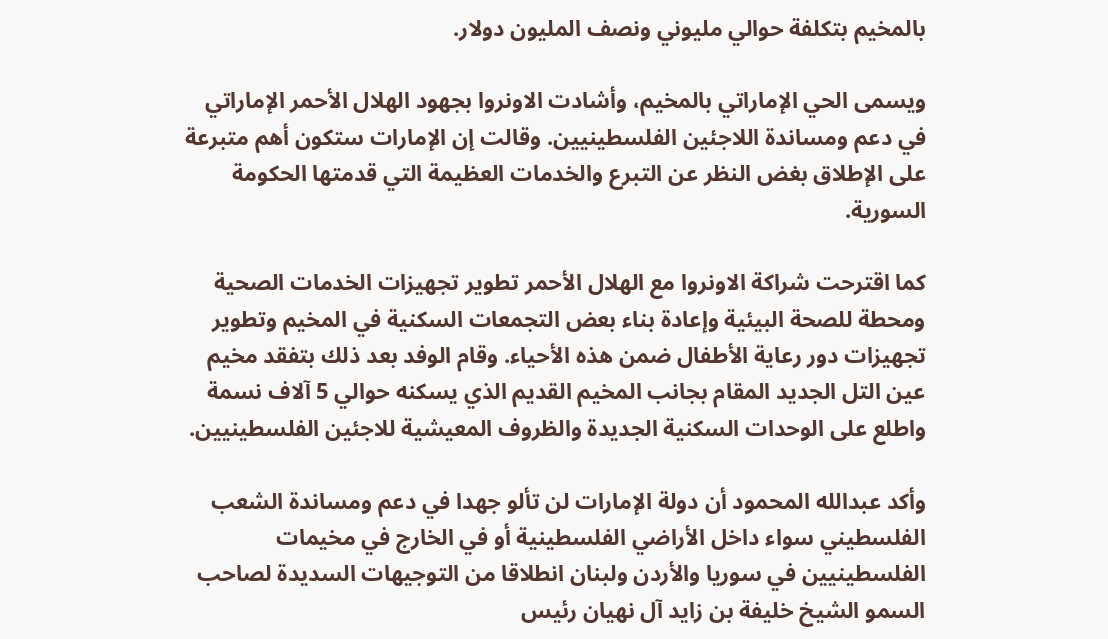بالمخيم بتكلفة حوالي مليوني ونصف المليون دولار.

ويسمى الحي الإماراتي بالمخيم، وأشادت الاونروا بجهود الهلال الأحمر الإماراتي في دعم ومساندة اللاجئين الفلسطينيين. وقالت إن الإمارات ستكون أهم متبرعة على الإطلاق بغض النظر عن التبرع والخدمات العظيمة التي قدمتها الحكومة السورية.

كما اقترحت شراكة الاونروا مع الهلال الأحمر تطوير تجهيزات الخدمات الصحية ومحطة للصحة البيئية وإعادة بناء بعض التجمعات السكنية في المخيم وتطوير تجهيزات دور رعاية الأطفال ضمن هذه الأحياء. وقام الوفد بعد ذلك بتفقد مخيم عين التل الجديد المقام بجانب المخيم القديم الذي يسكنه حوالي 5 آلاف نسمة واطلع على الوحدات السكنية الجديدة والظروف المعيشية للاجئين الفلسطينيين.

وأكد عبدالله المحمود أن دولة الإمارات لن تألو جهدا في دعم ومساندة الشعب الفلسطيني سواء داخل الأراضي الفلسطينية أو في الخارج في مخيمات الفلسطينيين في سوريا والأردن ولبنان انطلاقا من التوجيهات السديدة لصاحب السمو الشيخ خليفة بن زايد آل نهيان رئيس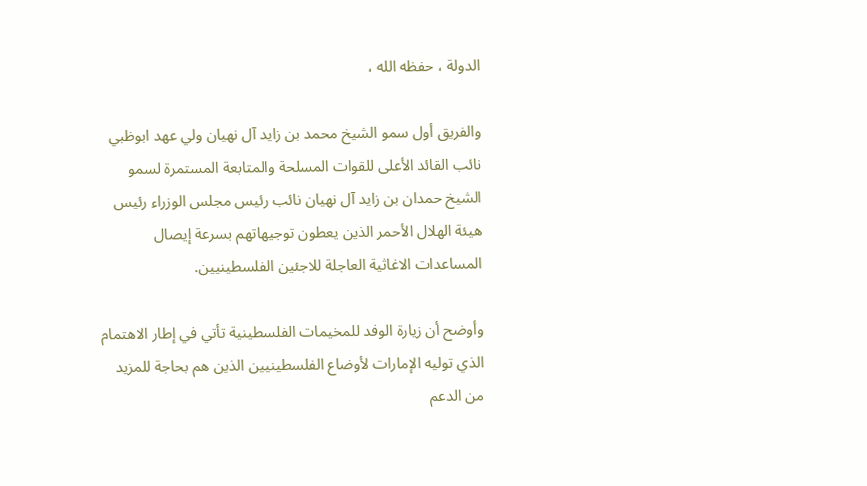الدولة ، حفظه الله ،

والفريق أول سمو الشيخ محمد بن زايد آل نهيان ولي عهد ابوظبي نائب القائد الأعلى للقوات المسلحة والمتابعة المستمرة لسمو الشيخ حمدان بن زايد آل نهيان نائب رئيس مجلس الوزراء رئيس هيئة الهلال الأحمر الذين يعطون توجيهاتهم بسرعة إيصال المساعدات الاغاثية العاجلة للاجئين الفلسطينيين.

وأوضح أن زيارة الوفد للمخيمات الفلسطينية تأتي في إطار الاهتمام الذي توليه الإمارات لأوضاع الفلسطينيين الذين هم بحاجة للمزيد من الدعم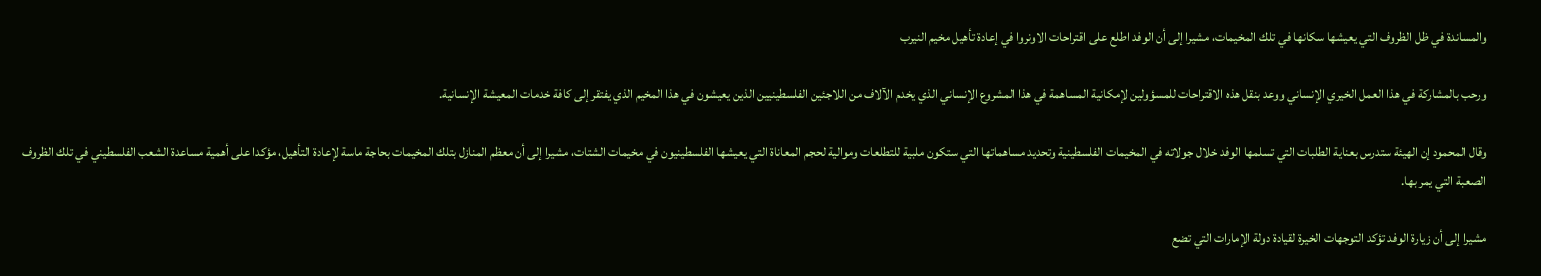والمساندة في ظل الظروف التي يعيشها سكانها في تلك المخيمات، مشيرا إلى أن الوفد اطلع على اقتراحات الاونروا في إعادة تأهيل مخيم النيرب

ورحب بالمشاركة في هذا العمل الخيري الإنساني ووعد بنقل هذه الاقتراحات للمسؤولين لإمكانية المساهمة في هذا المشروع الإنساني الذي يخدم الآلاف من اللاجئين الفلسطينيين الذين يعيشون في هذا المخيم الذي يفتقر إلى كافة خدمات المعيشة الإنسانية.

وقال المحمود إن الهيئة ستدرس بعناية الطلبات التي تسلمها الوفد خلال جولاته في المخيمات الفلسطينية وتحديد مساهماتها التي ستكون ملبية للتطلعات وموالية لحجم المعاناة التي يعيشها الفلسطينيون في مخيمات الشتات، مشيرا إلى أن معظم المنازل بتلك المخيمات بحاجة ماسة لإعادة التأهيل، مؤكدا على أهمية مساعدة الشعب الفلسطيني في تلك الظروف الصعبة التي يمر بها.

مشيرا إلى أن زيارة الوفد تؤكد التوجهات الخيرة لقيادة دولة الإمارات التي تضع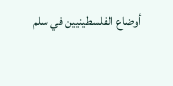أوضاع الفلسطينيين في سلم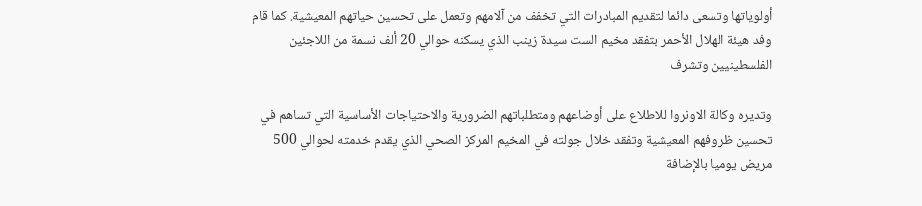أولوياتها وتسعى دائما لتقديم المبادرات التي تخفف من آلامهم وتعمل على تحسين حياتهم المعيشية. كما قام وفد هيئة الهلال الأحمر بتفقد مخيم الست سيدة زينب الذي يسكنه حوالي 20 ألف نسمة من اللاجئين الفلسطينيين وتشرف

وتديره وكالة الاونروا للاطلاع على أوضاعهم ومتطلباتهم الضرورية والاحتياجات الأساسية التي تساهم في تحسين ظروفهم المعيشية وتفقد خلال جولته في المخيم المركز الصحي الذي يقدم خدمته لحوالي 500 مريض يوميا بالإضافة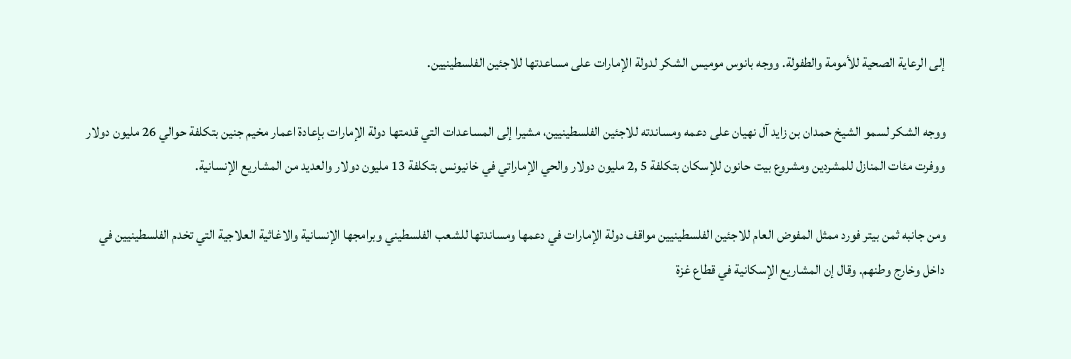إلى الرعاية الصحية للأمومة والطفولة. ووجه بانوس موميس الشكر لدولة الإمارات على مساعدتها للاجئين الفلسطينيين.

ووجه الشكر لسمو الشيخ حمدان بن زايد آل نهيان على دعمه ومساندته للاجئين الفلسطينيين، مشيرا إلى المساعدات التي قدمتها دولة الإمارات بإعادة اعمار مخيم جنين بتكلفة حوالي 26 مليون دولار ووفرت مئات المنازل للمشردين ومشروع بيت حانون للإسكان بتكلفة 5 ,2 مليون دولار والحي الإماراتي في خانيونس بتكلفة 13 مليون دولار والعديد من المشاريع الإنسانية.

ومن جانبه ثمن بيتر فورد ممثل المفوض العام للاجئين الفلسطينيين مواقف دولة الإمارات في دعمها ومساندتها للشعب الفلسطيني وبرامجها الإنسانية والاغاثية العلاجية التي تخدم الفلسطينيين في داخل وخارج وطنهم. وقال إن المشاريع الإسكانية في قطاع غزة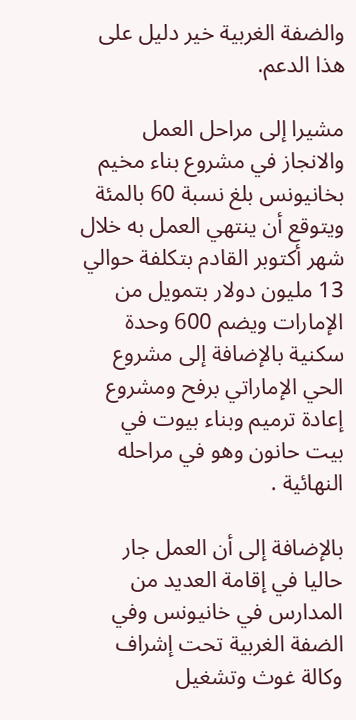والضفة الغربية خير دليل على هذا الدعم.

مشيرا إلى مراحل العمل والانجاز في مشروع بناء مخيم بخانيونس بلغ نسبة 60 بالمئة ويتوقع أن ينتهي العمل به خلال شهر أكتوبر القادم بتكلفة حوالي 13 مليون دولار بتمويل من الإمارات ويضم 600 وحدة سكنية بالإضافة إلى مشروع الحي الإماراتي برفح ومشروع إعادة ترميم وبناء بيوت في بيت حانون وهو في مراحله النهائية .

بالإضافة إلى أن العمل جار حاليا في إقامة العديد من المدارس في خانيونس وفي الضفة الغربية تحت إشراف وكالة غوث وتشغيل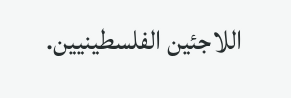اللاجئين الفلسطينيين.